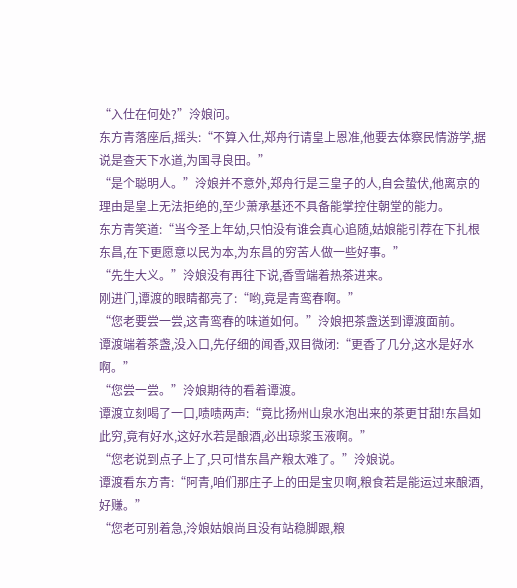“入仕在何处?”泠娘问。
东方青落座后,摇头:“不算入仕,郑舟行请皇上恩准,他要去体察民情游学,据说是查天下水道,为国寻良田。”
“是个聪明人。”泠娘并不意外,郑舟行是三皇子的人,自会蛰伏,他离京的理由是皇上无法拒绝的,至少萧承基还不具备能掌控住朝堂的能力。
东方青笑道:“当今圣上年幼,只怕没有谁会真心追随,姑娘能引荐在下扎根东昌,在下更愿意以民为本,为东昌的穷苦人做一些好事。”
“先生大义。”泠娘没有再往下说,香雪端着热茶进来。
刚进门,谭渡的眼睛都亮了:“哟,竟是青鸾春啊。”
“您老要尝一尝,这青鸾春的味道如何。”泠娘把茶盏送到谭渡面前。
谭渡端着茶盏,没入口,先仔细的闻香,双目微闭:“更香了几分,这水是好水啊。”
“您尝一尝。”泠娘期待的看着谭渡。
谭渡立刻喝了一口,啧啧两声:“竟比扬州山泉水泡出来的茶更甘甜!东昌如此穷,竟有好水,这好水若是酿酒,必出琼浆玉液啊。”
“您老说到点子上了,只可惜东昌产粮太难了。”泠娘说。
谭渡看东方青:“阿青,咱们那庄子上的田是宝贝啊,粮食若是能运过来酿酒,好赚。”
“您老可别着急,泠娘姑娘尚且没有站稳脚跟,粮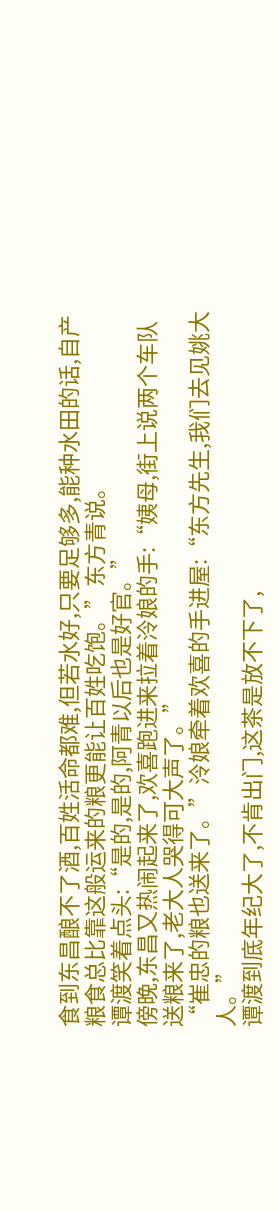食到东昌酿不了酒,百姓活命都难,但若水好,只要足够多,能种水田的话,自产粮食总比靠这般运来的粮更能让百姓吃饱。”东方青说。
谭渡笑着点头:“是的,是的,阿青以后也是好官。”
傍晚,东昌又热闹起来了,欢喜跑进来拉着泠娘的手:“姨母,街上说两个车队送粮来了,老大人哭得可大声了。”
“崔忠的粮也送来了。”泠娘牵着欢喜的手进屋:“东方先生,我们去见姚大人。”
谭渡到底年纪大了,不肯出门,这茶是放不下了,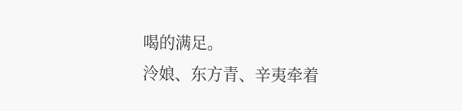喝的满足。
泠娘、东方青、辛夷牵着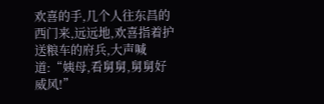欢喜的手,几个人往东昌的西门来,远远地,欢喜指着护送粮车的府兵,大声喊道:“姨母,看舅舅,舅舅好威风!”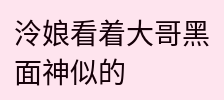泠娘看着大哥黑面神似的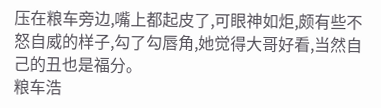压在粮车旁边,嘴上都起皮了,可眼神如炬,颇有些不怒自威的样子,勾了勾唇角,她觉得大哥好看,当然自己的丑也是福分。
粮车浩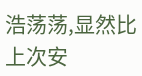浩荡荡,显然比上次安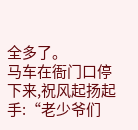全多了。
马车在衙门口停下来,祝风起扬起手:“老少爷们